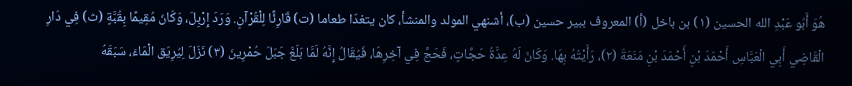هُوَ أَبُو عَبْدِ الله الحسين (١) بن باخل (أ) المعروف ببير حسين (ب)، أشنهي المولد والمنشأ، كان يتغدّا طعاما (ت) قَارِئًا لِلْقُرْآنِ. وَرَدَ إِرْبِلَ، وَكَانَ مُقِيمًا بِقُبَّةٍ (ث) فِي دَارِ الْقَاضِي أَبِي الْعَبَّاسِ أَحْمَدَ بْنِ أَحْمَدَ بْنِ مَنَعَةَ (٢)، رَأَيْتُهُ بِهَا. وَكَانَ لَهُ عِدَّةُ حَجَّاتٍ، فَحَجَّ فِي آخِرِهَا، فَيُقَالُ إِنَّهُ لَمَّا بَلَغَ جَبَلَ حُمْرِينَ (٣) نَزَلَ لِيُرِيَق الْمَاءَ، سَبَقَهُ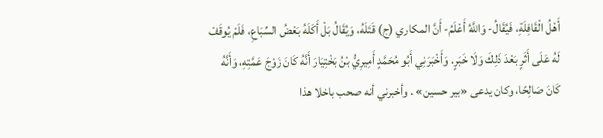أَهْلُ الْقَافِلَةِ، فَيُقَالُ- وَاللَّهُ أَعْلَمُ- أَنَّ المكاري (ج) قَتَلَهُ، وَيُقَالُ بَلْ أَكَلَهُ بَعْضُ السِّبَاعِ، فَلَمْ يُوقَفْ لَهُ عَلَى أَثَرٍ بَعْدَ ذَلِكَ وَلَا خَبَرٍ. وَأَخْبَرَنِي أَبُو مُحَمَّدٍ أَمِيرِيُّ بْنُ بَخْتِيَارَ أَنَّهُ كَانَ زَوْجَ عَمَّتِهِ، وَأَنَّهُ كَانَ صَالِحًا، وكان يدعى «بير حسين» . وأخبرني أنه صحب باخلا هذا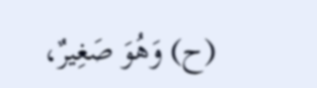(ح) وَهُوَ صَغِيرٌ،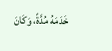خَدَمَهُ مُدَّةً، وَكَانَ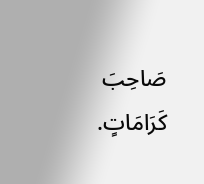صَاحِبَ كَرَامَاتٍ.